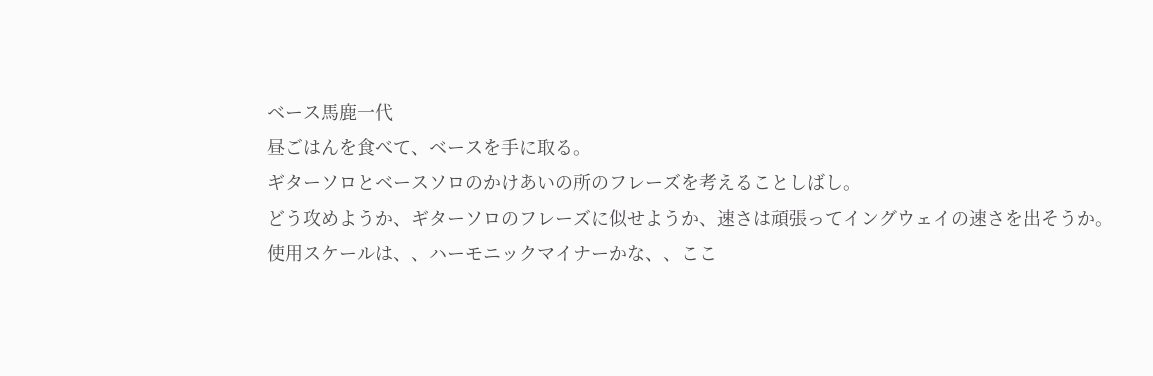ベース馬鹿一代
昼ごはんを食べて、ベースを手に取る。
ギターソロとベースソロのかけあいの所のフレーズを考えることしばし。
どう攻めようか、ギターソロのフレーズに似せようか、速さは頑張ってイングウェイの速さを出そうか。
使用スケールは、、ハーモニックマイナーかな、、ここ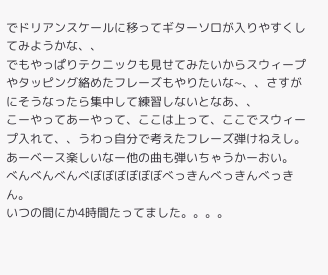でドリアンスケールに移ってギターソロが入りやすくしてみようかな、、
でもやっぱりテクニックも見せてみたいからスウィープやタッピング絡めたフレーズもやりたいな~、、さすがにそうなったら集中して練習しないとなあ、、
こーやってあーやって、ここは上って、ここでスウィープ入れて、、うわっ自分で考えたフレーズ弾けねえし。あーベース楽しいなー他の曲も弾いちゃうかーおい。
べんべんべんべぼぼぼぼぼぼべっきんべっきんべっきん。
いつの間にか4時間たってました。。。。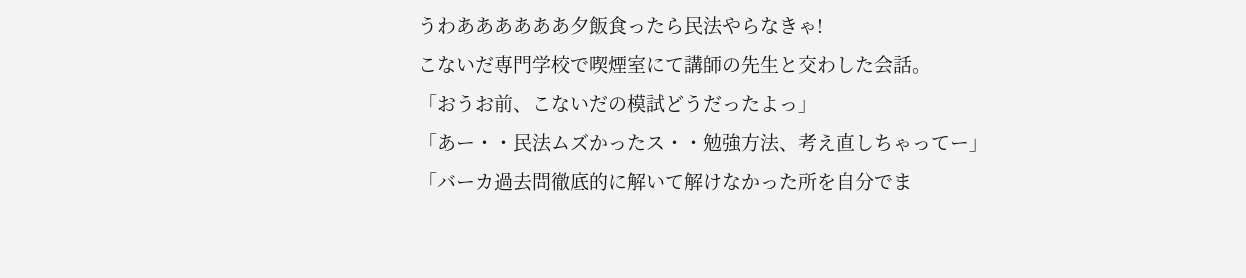うわああああああ夕飯食ったら民法やらなきゃ!
こないだ専門学校で喫煙室にて講師の先生と交わした会話。
「おうお前、こないだの模試どうだったよっ」
「あー・・民法ムズかったス・・勉強方法、考え直しちゃってー」
「バーカ過去問徹底的に解いて解けなかった所を自分でま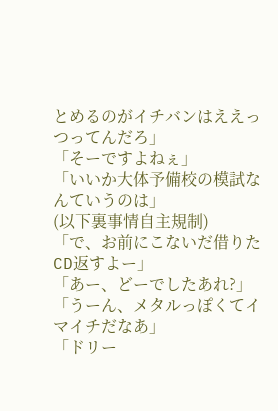とめるのがイチバンはええっつってんだろ」
「そーですよねぇ」
「いいか大体予備校の模試なんていうのは」
(以下裏事情自主規制)
「で、お前にこないだ借りたCD返すよー」
「あー、どーでしたあれ?」
「うーん、メタルっぽくてイマイチだなあ」
「ドリー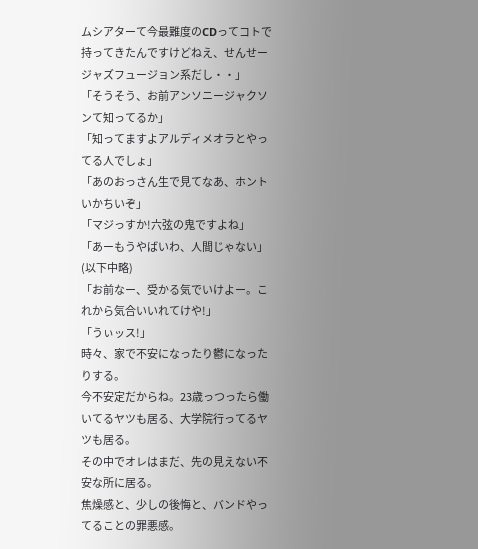ムシアターて今最難度のCDってコトで持ってきたんですけどねえ、せんせージャズフュージョン系だし・・」
「そうそう、お前アンソニージャクソンて知ってるか」
「知ってますよアルディメオラとやってる人でしょ」
「あのおっさん生で見てなあ、ホントいかちいぞ」
「マジっすか!六弦の鬼ですよね」
「あーもうやばいわ、人間じゃない」
(以下中略)
「お前なー、受かる気でいけよー。これから気合いいれてけや!」
「うぃッス!」
時々、家で不安になったり鬱になったりする。
今不安定だからね。23歳っつったら働いてるヤツも居る、大学院行ってるヤツも居る。
その中でオレはまだ、先の見えない不安な所に居る。
焦燥感と、少しの後悔と、バンドやってることの罪悪感。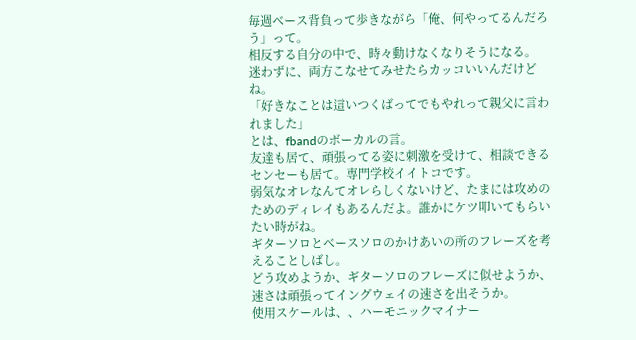毎週ベース背負って歩きながら「俺、何やってるんだろう」って。
相反する自分の中で、時々動けなくなりそうになる。
迷わずに、両方こなせてみせたらカッコいいんだけどね。
「好きなことは這いつくばってでもやれって親父に言われました」
とは、fbandのボーカルの言。
友達も居て、頑張ってる姿に刺激を受けて、相談できるセンセーも居て。専門学校イイトコです。
弱気なオレなんてオレらしくないけど、たまには攻めのためのディレイもあるんだよ。誰かにケツ叩いてもらいたい時がね。
ギターソロとベースソロのかけあいの所のフレーズを考えることしばし。
どう攻めようか、ギターソロのフレーズに似せようか、速さは頑張ってイングウェイの速さを出そうか。
使用スケールは、、ハーモニックマイナー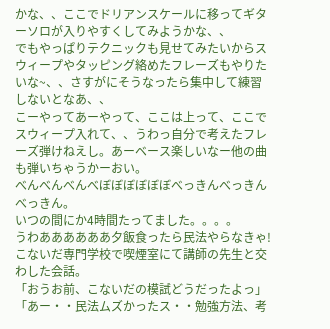かな、、ここでドリアンスケールに移ってギターソロが入りやすくしてみようかな、、
でもやっぱりテクニックも見せてみたいからスウィープやタッピング絡めたフレーズもやりたいな~、、さすがにそうなったら集中して練習しないとなあ、、
こーやってあーやって、ここは上って、ここでスウィープ入れて、、うわっ自分で考えたフレーズ弾けねえし。あーベース楽しいなー他の曲も弾いちゃうかーおい。
べんべんべんべぼぼぼぼぼぼべっきんべっきんべっきん。
いつの間にか4時間たってました。。。。
うわああああああ夕飯食ったら民法やらなきゃ!
こないだ専門学校で喫煙室にて講師の先生と交わした会話。
「おうお前、こないだの模試どうだったよっ」
「あー・・民法ムズかったス・・勉強方法、考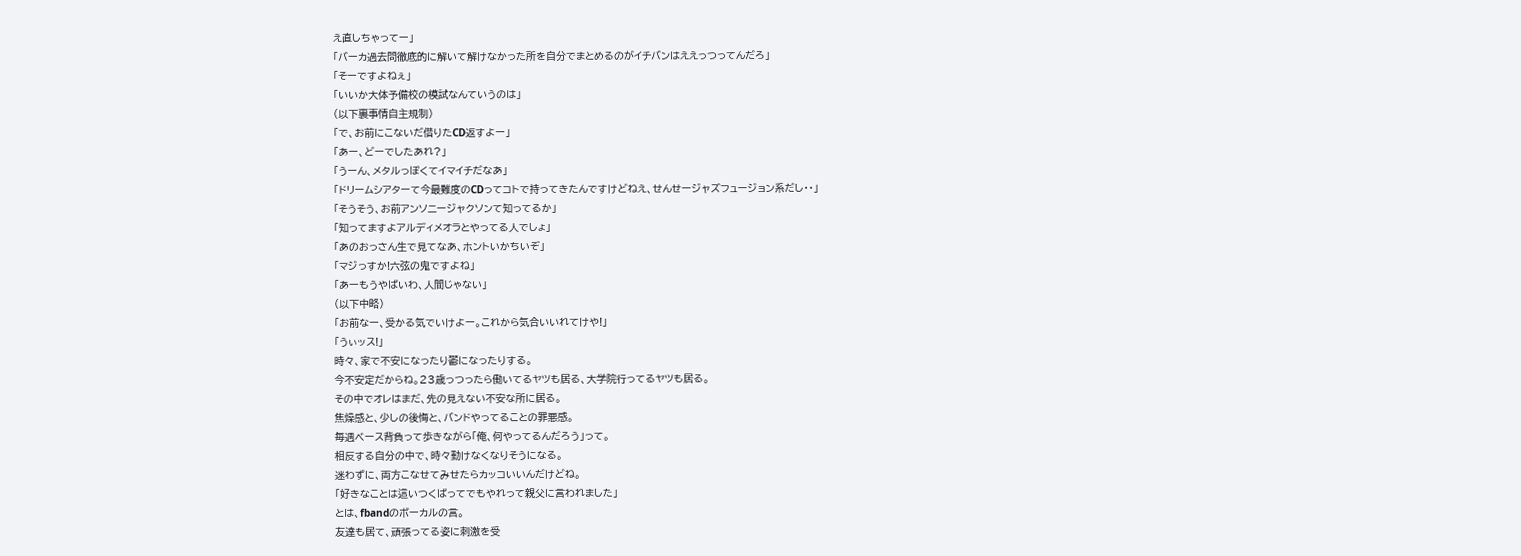え直しちゃってー」
「バーカ過去問徹底的に解いて解けなかった所を自分でまとめるのがイチバンはええっつってんだろ」
「そーですよねぇ」
「いいか大体予備校の模試なんていうのは」
(以下裏事情自主規制)
「で、お前にこないだ借りたCD返すよー」
「あー、どーでしたあれ?」
「うーん、メタルっぽくてイマイチだなあ」
「ドリームシアターて今最難度のCDってコトで持ってきたんですけどねえ、せんせージャズフュージョン系だし・・」
「そうそう、お前アンソニージャクソンて知ってるか」
「知ってますよアルディメオラとやってる人でしょ」
「あのおっさん生で見てなあ、ホントいかちいぞ」
「マジっすか!六弦の鬼ですよね」
「あーもうやばいわ、人間じゃない」
(以下中略)
「お前なー、受かる気でいけよー。これから気合いいれてけや!」
「うぃッス!」
時々、家で不安になったり鬱になったりする。
今不安定だからね。23歳っつったら働いてるヤツも居る、大学院行ってるヤツも居る。
その中でオレはまだ、先の見えない不安な所に居る。
焦燥感と、少しの後悔と、バンドやってることの罪悪感。
毎週ベース背負って歩きながら「俺、何やってるんだろう」って。
相反する自分の中で、時々動けなくなりそうになる。
迷わずに、両方こなせてみせたらカッコいいんだけどね。
「好きなことは這いつくばってでもやれって親父に言われました」
とは、fbandのボーカルの言。
友達も居て、頑張ってる姿に刺激を受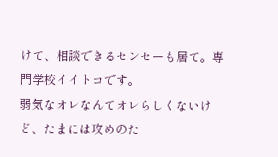けて、相談できるセンセーも居て。専門学校イイトコです。
弱気なオレなんてオレらしくないけど、たまには攻めのた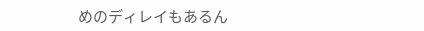めのディレイもあるん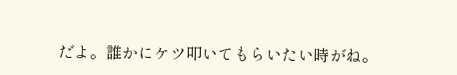だよ。誰かにケツ叩いてもらいたい時がね。